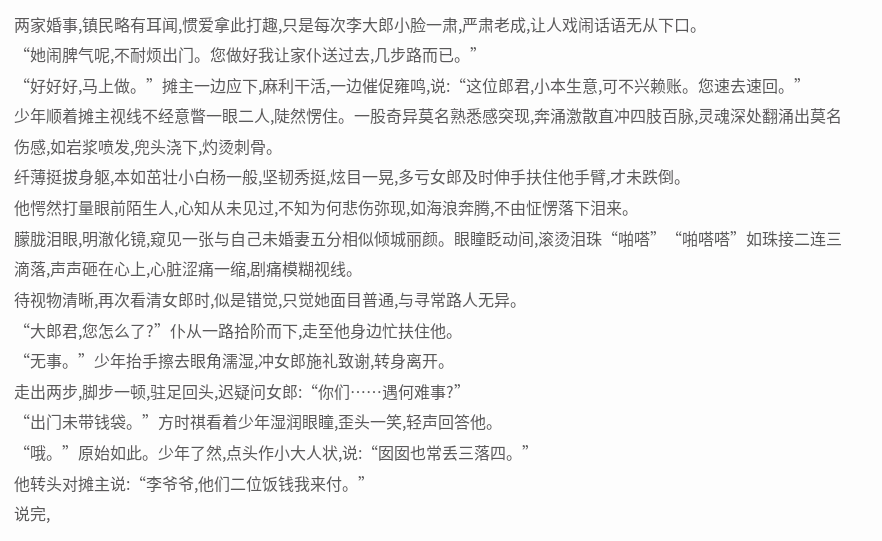两家婚事,镇民略有耳闻,惯爱拿此打趣,只是每次李大郎小脸一肃,严肃老成,让人戏闹话语无从下口。
“她闹脾气呢,不耐烦出门。您做好我让家仆送过去,几步路而已。”
“好好好,马上做。”摊主一边应下,麻利干活,一边催促雍鸣,说:“这位郎君,小本生意,可不兴赖账。您速去速回。”
少年顺着摊主视线不经意瞥一眼二人,陡然愣住。一股奇异莫名熟悉感突现,奔涌激散直冲四肢百脉,灵魂深处翻涌出莫名伤感,如岩浆喷发,兜头浇下,灼烫刺骨。
纤薄挺拔身躯,本如茁壮小白杨一般,坚韧秀挺,炫目一晃,多亏女郎及时伸手扶住他手臂,才未跌倒。
他愕然打量眼前陌生人,心知从未见过,不知为何悲伤弥现,如海浪奔腾,不由怔愣落下泪来。
朦胧泪眼,明澈化镜,窥见一张与自己未婚妻五分相似倾城丽颜。眼瞳眨动间,滚烫泪珠“啪嗒”“啪嗒嗒”如珠接二连三滴落,声声砸在心上,心脏涩痛一缩,剧痛模糊视线。
待视物清晰,再次看清女郎时,似是错觉,只觉她面目普通,与寻常路人无异。
“大郎君,您怎么了?”仆从一路拾阶而下,走至他身边忙扶住他。
“无事。”少年抬手擦去眼角濡湿,冲女郎施礼致谢,转身离开。
走出两步,脚步一顿,驻足回头,迟疑问女郎:“你们……遇何难事?”
“出门未带钱袋。”方时祺看着少年湿润眼瞳,歪头一笑,轻声回答他。
“哦。”原始如此。少年了然,点头作小大人状,说:“囡囡也常丢三落四。”
他转头对摊主说:“李爷爷,他们二位饭钱我来付。”
说完,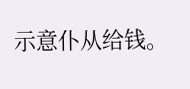示意仆从给钱。